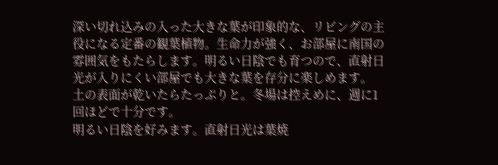深い切れ込みの入った大きな葉が印象的な、リビングの主役になる定番の観葉植物。生命力が強く、お部屋に南国の雰囲気をもたらします。明るい日陰でも育つので、直射日光が入りにくい部屋でも大きな葉を存分に楽しめます。
土の表面が乾いたらたっぷりと。冬場は控えめに、週に1回ほどで十分です。
明るい日陰を好みます。直射日光は葉焼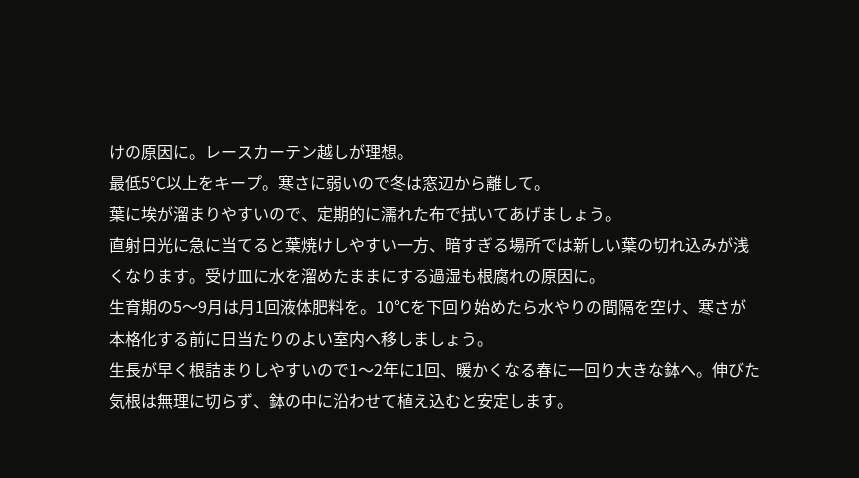けの原因に。レースカーテン越しが理想。
最低5℃以上をキープ。寒さに弱いので冬は窓辺から離して。
葉に埃が溜まりやすいので、定期的に濡れた布で拭いてあげましょう。
直射日光に急に当てると葉焼けしやすい一方、暗すぎる場所では新しい葉の切れ込みが浅くなります。受け皿に水を溜めたままにする過湿も根腐れの原因に。
生育期の5〜9月は月1回液体肥料を。10℃を下回り始めたら水やりの間隔を空け、寒さが本格化する前に日当たりのよい室内へ移しましょう。
生長が早く根詰まりしやすいので1〜2年に1回、暖かくなる春に一回り大きな鉢へ。伸びた気根は無理に切らず、鉢の中に沿わせて植え込むと安定します。